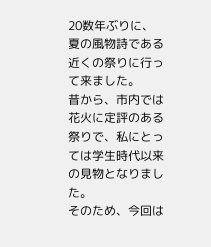20数年ぶりに、夏の風物詩である近くの祭りに行って来ました。
昔から、市内では花火に定評のある祭りで、私にとっては学生時代以来の見物となりました。
そのため、今回は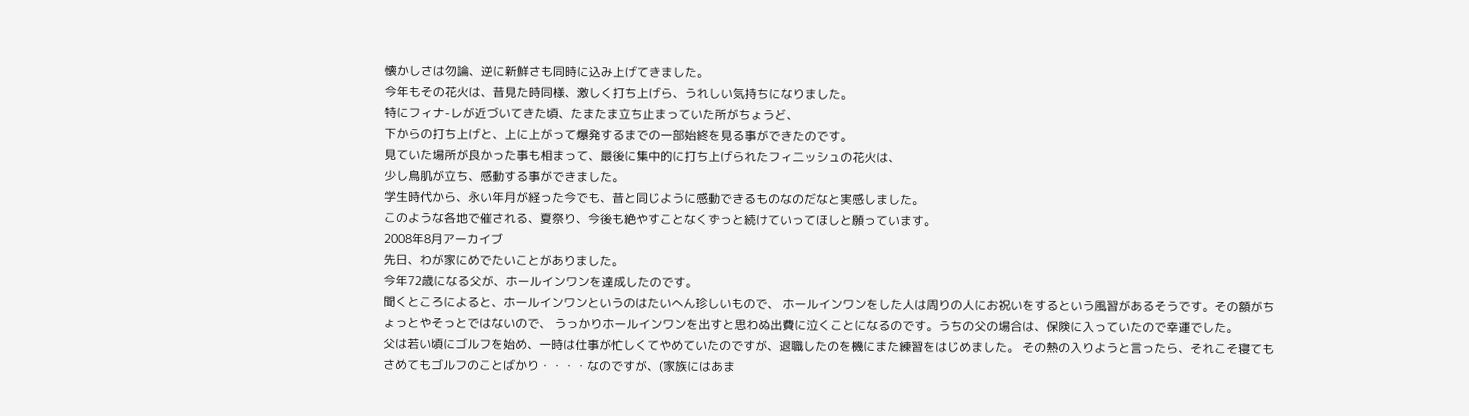懐かしさは勿論、逆に新鮮さも同時に込み上げてきました。
今年もその花火は、昔見た時同様、激しく打ち上げら、うれしい気持ちになりました。
特にフィナ-レが近づいてきた頃、たまたま立ち止まっていた所がちょうど、
下からの打ち上げと、上に上がって爆発するまでの一部始終を見る事ができたのです。
見ていた場所が良かった事も相まって、最後に集中的に打ち上げられたフィ二ッシュの花火は、
少し鳥肌が立ち、感動する事ができました。
学生時代から、永い年月が経った今でも、昔と同じように感動できるものなのだなと実感しました。
このような各地で催される、夏祭り、今後も絶やすことなくずっと続けていってほしと願っています。
2008年8月アーカイブ
先日、わが家にめでたいことがありました。
今年72歳になる父が、ホールインワンを達成したのです。
聞くところによると、ホールインワンというのはたいへん珍しいもので、 ホールインワンをした人は周りの人にお祝いをするという風習があるそうです。その額がちょっとやそっとではないので、 うっかりホールインワンを出すと思わぬ出費に泣くことになるのです。うちの父の場合は、保険に入っていたので幸運でした。
父は若い頃にゴルフを始め、一時は仕事が忙しくてやめていたのですが、退職したのを機にまた練習をはじめました。 その熱の入りようと言ったら、それこそ寝てもさめてもゴルフのことばかり・・・・なのですが、(家族にはあま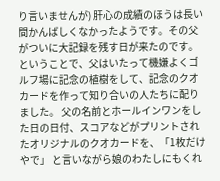り言いませんが) 肝心の成績のほうは長い間かんばしくなかったようです。その父がついに大記録を残す日が来たのです。
ということで、父はいたって機嫌よくゴルフ場に記念の植樹をして、記念のクオカードを作って知り合いの人たちに配りました。 父の名前とホールインワンをした日の日付、スコアなどがプリントされたオリジナルのクオカードを、「1枚だけやで」 と言いながら娘のわたしにもくれ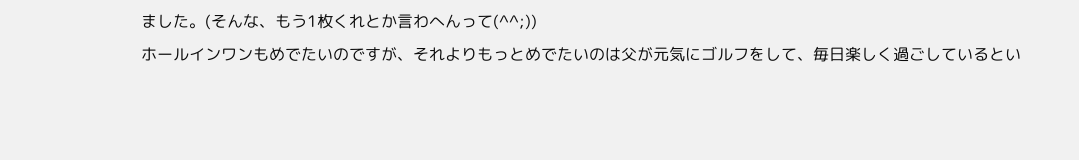ました。(そんな、もう1枚くれとか言わへんって(^^;))
ホールインワンもめでたいのですが、それよりもっとめでたいのは父が元気にゴルフをして、毎日楽しく過ごしているとい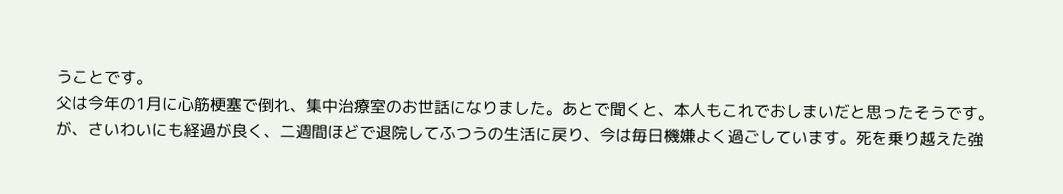うことです。
父は今年の1月に心筋梗塞で倒れ、集中治療室のお世話になりました。あとで聞くと、本人もこれでおしまいだと思ったそうです。
が、さいわいにも経過が良く、二週間ほどで退院してふつうの生活に戻り、今は毎日機嫌よく過ごしています。死を乗り越えた強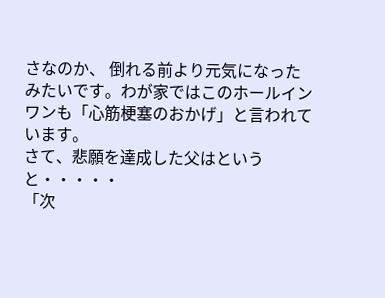さなのか、 倒れる前より元気になったみたいです。わが家ではこのホールインワンも「心筋梗塞のおかげ」と言われています。
さて、悲願を達成した父はというと・・・・・
「次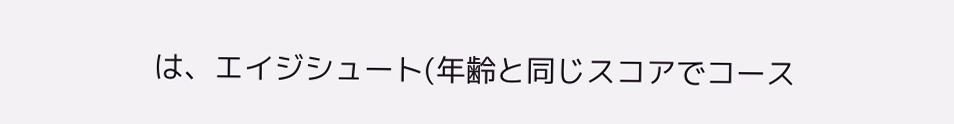は、エイジシュート(年齢と同じスコアでコース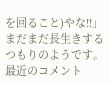を回ること)やな!!」
まだまだ長生きするつもりのようです。
最近のコメント